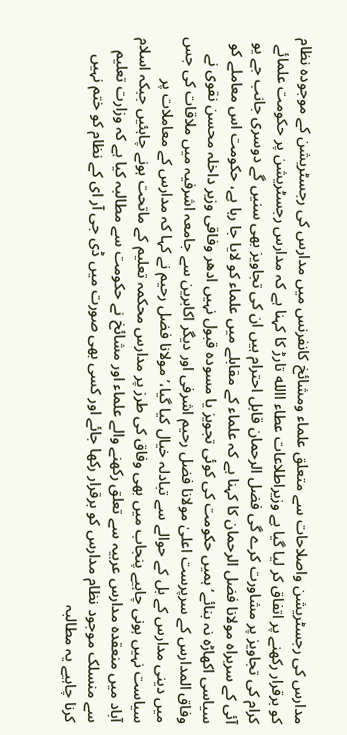مدارس کی رجسٹریشن واصلاحات سے متعلق علماء ومشائخ کانفرنس میں مدارس کی رجسٹریشن کے موجودہ نظام کو برقرار رکھنے پر اتفاق کر لیا گیا ہے وزیراطلاعات عطاء االله تارڑ کا کہنا ہے کہ مدارس رجسٹریشن پر حکومت علمائے کرام کی تجاویز پر مشاورت کرے گی فضل الرحمان قابل احترام ہیں ان کی تجاویز بھی سنیں گے دوسری جانب جے یو آئی کے سربراہ مولانا فضل الرحمان کا کہنا ہے کہ علماء کے مقابلے میں علماء کو لایا جا رہا ہے، حکومت اس معاملے کو سیاسی اکھاڑہ نہ بنائے’ ہمیں حکومت کی کوئی تجویز یا مسودہ قبول نہیں ادھر وفاقی وزیر داخلہ محسن نقوی نے وفاق المدارس کے سرپرست اعلیٰ مولانا فضل رحیم اشرفی اور دیگر اکابرین سے جامعہ اشرفیہ میں ملاقات کی جس میں دینی مدارس کے بل کے حوالے سے تبادلہ خیال کیا گیا،’ مولانا فضل رحیم نے کہا کہ مدارس کے معاملات پر سیاست نہیں ہونی چاہیے پنجاب میں بھی وفاق کی طرز پر مدارس محکمہ تعلیم کے ماتحت ہونے چاہئیں جبکہ اسلام آباد میں منعقدہ مدارس عربیہ سے تعلق رکھنے والے علماء اور مشائخ نے حکومت سے مطالبہ کیا ہے کہ وزارت تعلیم سے منسلک موجود نظام مدارس کو برقرار رکھا جائے اور کسی بھی صورت میں ڈی جی آر ای کے نظام کو ختم نہیں کرنا چاہیے یہ مطالبہ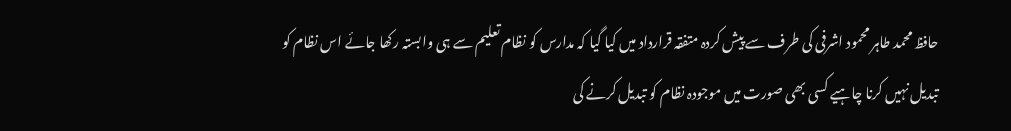حافظ محمد طاہر محمود اشرفی کی طرف سے پیش کردہ متفقہ قرارداد میں کیا گیا کہ مدارس کو نظام تعلیم سے ہی وابستہ رکھا جائے اس نظام کو تبدیل نہیں کرنا چاہیے کسی بھی صورت میں موجودہ نظام کو تبدیل کرنے کی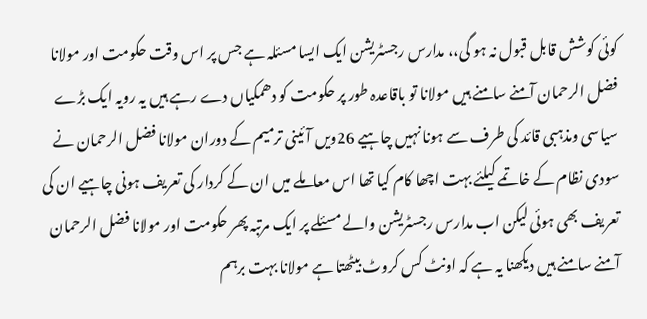کوئی کوشش قابل قبول نہ ہو گی،، مدارس رجسٹریشن ایک ایسا مسئلہ ہے جس پر اس وقت حکومت اور مولانا فضل الرحمان آمنے سامنے ہیں مولانا تو باقاعدہ طور پر حکومت کو دھمکیاں دے رہے ہیں یہ رویہ ایک بڑے سیاسی ومذہبی قائد کی طرف سے ہونا نہیں چاہیے 26ویں آئینی ترمیم کے دوران مولانا فضل الرحمان نے سودی نظام کے خاتمے کیلئے بہت اچھا کام کیا تھا اس معاملے میں ان کے کردار کی تعریف ہونی چاہیے ان کی تعریف بھی ہوئی لیکن اب مدارس رجسٹریشن والے مسئلے پر ایک مرتبہ پھر حکومت اور مولانا فضل الرحمان آمنے سامنے ہیں دیکھنا یہ ہے کہ اونٹ کس کروٹ بیٹھتا ہے مولانا بہت برہم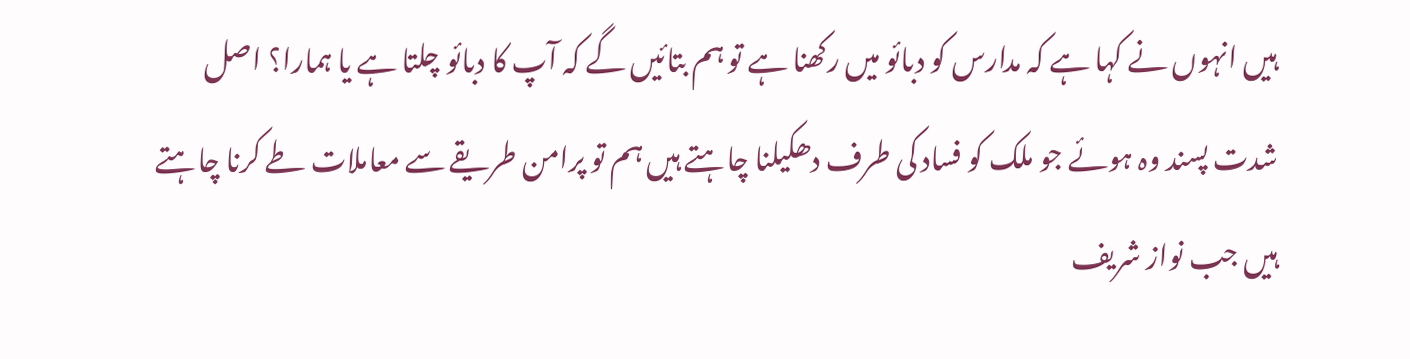ہیں انہوں نے کہا ہے کہ مدارس کو دبائو میں رکھنا ہے تو ہم بتائیں گے کہ آپ کا دبائو چلتا ہے یا ہمارا؟ اصل شدت پسند وہ ہوئے جو ملک کو فساد کی طرف دھکیلنا چاہتے ہیں ہم تو پرامن طریقے سے معاملات طے کرنا چاہتے ہیں جب نواز شریف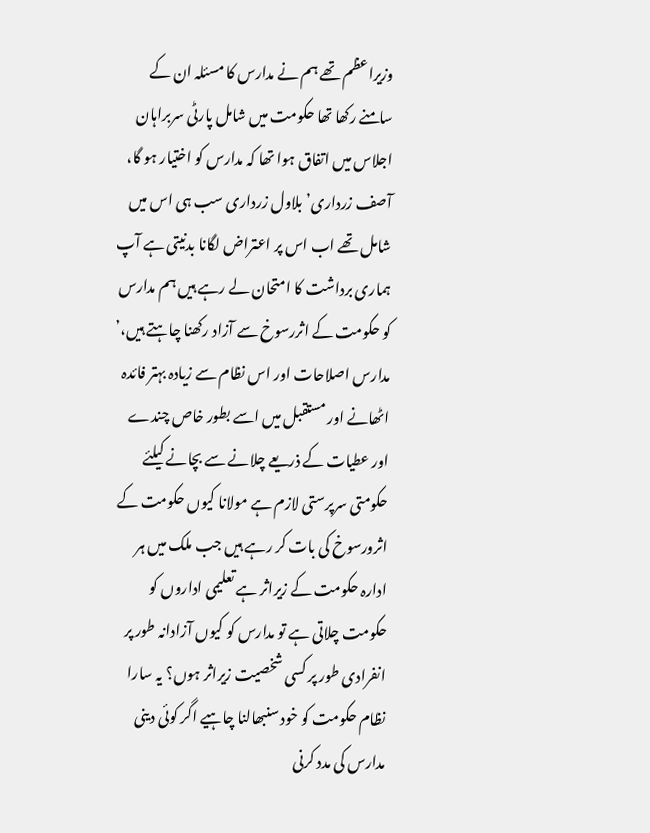وزیراعظم تھے ہم نے مدارس کا مسئلہ ان کے سامنے رکھا تھا حکومت میں شامل پارٹی سربراہان اجلاس میں اتفاق ہوا تھا کہ مدارس کو اختیار ہو گا، آصف زرداری’ بلاول زرداری سب ہی اس میں شامل تھے اب اس پر اعتراض لگانا بدنیتی ہے آپ ہماری برداشت کا امتحان لے رہے ہیں ہم مدارس کو حکومت کے اثررسوخ سے آزاد رکھنا چاہتے ہیں،’ مدارس اصلاحات اور اس نظام سے زیادہ بہتر فائدہ اٹھانے اور مستقبل میں اسے بطور خاص چندے اور عطیات کے ذریعے چلانے سے بچانے کیلئے حکومتی سرپرستی لازم ہے مولانا کیوں حکومت کے اثرورسوخ کی بات کر رہے ہیں جب ملک میں ہر ادارہ حکومت کے زیراثر ہے تعلیمی اداروں کو حکومت چلاتی ہے تو مدارس کو کیوں آزادانہ طور پر انفرادی طور پر کسی شخصیت زیراثر ہوں؟ یہ سارا نظام حکومت کو خود سنبھالنا چاہیے اگر کوئی دینی مدارس کی مدد کرنی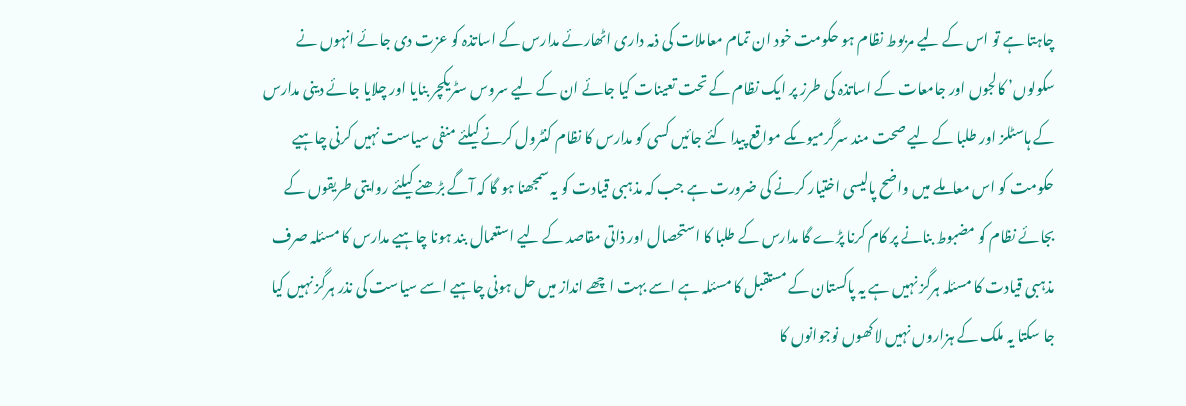چاہتا ہے تو اس کے لیے مربوط نظام ہو حکومت خود ان تمام معاملات کی ذمہ داری اٹھارئے مدارس کے اساتذہ کو عزت دی جائے انہوں نے سکولوں’ کالجوں اور جامعات کے اساتذہ کی طرز پر ایک نظام کے تحت تعینات کیا جائے ان کے لیے سروس سٹریکچر بنایا اور چلایا جائے دینی مدارس کے ہاسٹلز اور طلبا کے لیے صحت مند سرگرمیوںکے مواقع پیدا کئے جائیں کسی کو مدارس کا نظام کنٹرول کرنے کیلئے منفی سیاست نہیں کرنی چاہیے حکومت کو اس معاملے میں واضح پالیسی اختیار کرنے کی ضرورت ہے جب کہ مذہبی قیادت کو یہ سمجھنا ہو گا کہ آگے بڑھنے کیلئے روایتی طریقوں کے بجائے نظام کو مضبوط بنانے پر کام کرنا پڑے گا مدارس کے طلبا کا استحصال اور ذاتی مقاصد کے لیے استعمال بند ہونا چاہیے مدارس کا مسئلہ صرف مذہبی قیادت کا مسئلہ ہرگز نہیں ہے یہ پاکستان کے مستقبل کا مسئلہ ہے اسے بہت اچھے انداز میں حل ہونی چاہیے اسے سیاست کی نذر ہرگز نہیں کیا جا سکتا یہ ملک کے ہزاروں نہیں لاکھوں نوجوانوں کا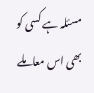مسئلہ ہے کسی کو بھی اس معاملے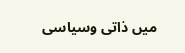میں ذاتی وسیاسی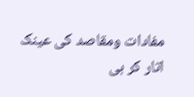مفادات ومقاصد کی عینک اتار کر ہی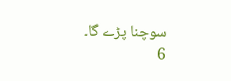سوچنا پڑے گا۔
6